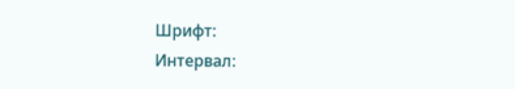Шрифт:
Интервал: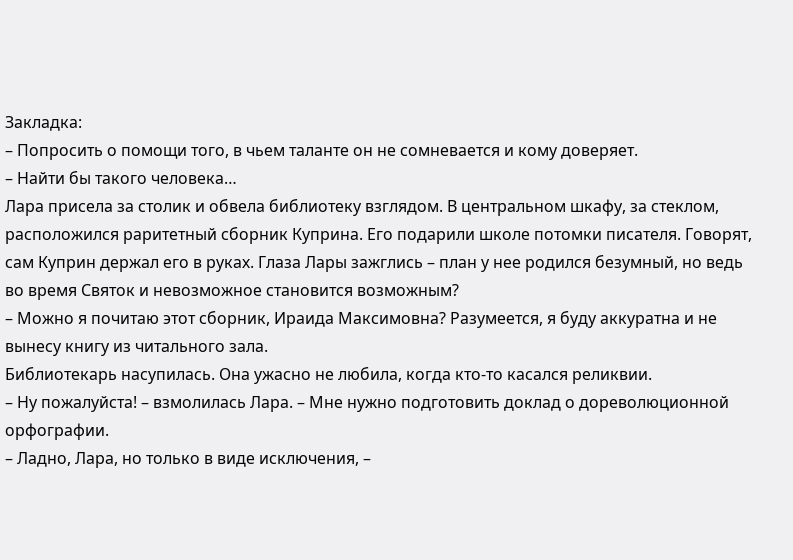Закладка:
– Попросить о помощи того, в чьем таланте он не сомневается и кому доверяет.
– Найти бы такого человека…
Лара присела за столик и обвела библиотеку взглядом. В центральном шкафу, за стеклом, расположился раритетный сборник Куприна. Его подарили школе потомки писателя. Говорят, сам Куприн держал его в руках. Глаза Лары зажглись – план у нее родился безумный, но ведь во время Святок и невозможное становится возможным?
– Можно я почитаю этот сборник, Ираида Максимовна? Разумеется, я буду аккуратна и не вынесу книгу из читального зала.
Библиотекарь насупилась. Она ужасно не любила, когда кто-то касался реликвии.
– Ну пожалуйста! – взмолилась Лара. – Мне нужно подготовить доклад о дореволюционной орфографии.
– Ладно, Лара, но только в виде исключения, –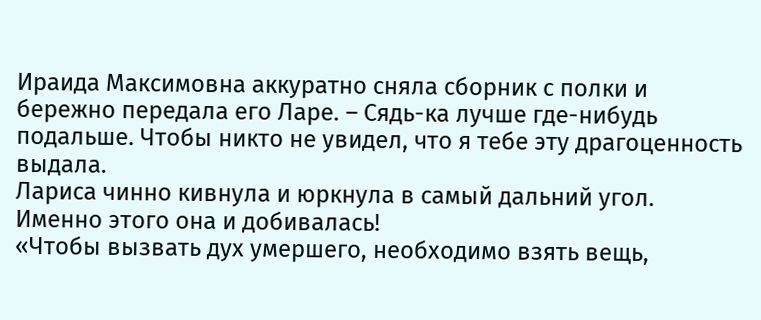Ираида Максимовна аккуратно сняла сборник с полки и бережно передала его Ларе. – Сядь-ка лучше где-нибудь подальше. Чтобы никто не увидел, что я тебе эту драгоценность выдала.
Лариса чинно кивнула и юркнула в самый дальний угол. Именно этого она и добивалась!
«Чтобы вызвать дух умершего, необходимо взять вещь,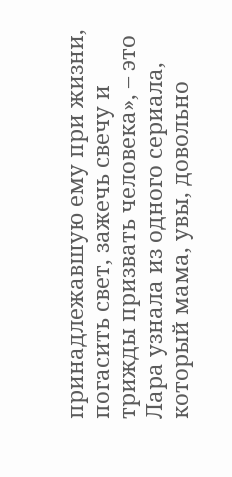принадлежавшую ему при жизни, погасить свет, зажечь свечу и трижды призвать человека», – это Лара узнала из одного сериала, который мама, увы, довольно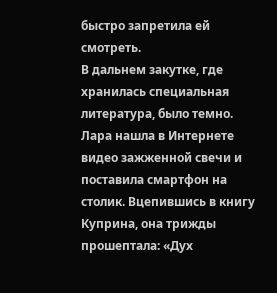быстро запретила ей смотреть.
В дальнем закутке, где хранилась специальная литература, было темно. Лара нашла в Интернете видео зажженной свечи и поставила смартфон на столик. Вцепившись в книгу Куприна, она трижды прошептала: «Дух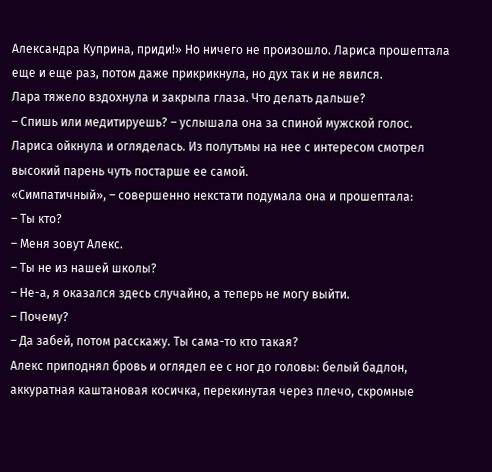Александра Куприна, приди!» Но ничего не произошло. Лариса прошептала еще и еще раз, потом даже прикрикнула, но дух так и не явился.
Лара тяжело вздохнула и закрыла глаза. Что делать дальше?
– Спишь или медитируешь? – услышала она за спиной мужской голос. Лариса ойкнула и огляделась. Из полутьмы на нее с интересом смотрел высокий парень чуть постарше ее самой.
«Симпатичный», – совершенно некстати подумала она и прошептала:
– Ты кто?
– Меня зовут Алекс.
– Ты не из нашей школы?
– Не-а, я оказался здесь случайно, а теперь не могу выйти.
– Почему?
– Да забей, потом расскажу. Ты сама-то кто такая?
Алекс приподнял бровь и оглядел ее с ног до головы: белый бадлон, аккуратная каштановая косичка, перекинутая через плечо, скромные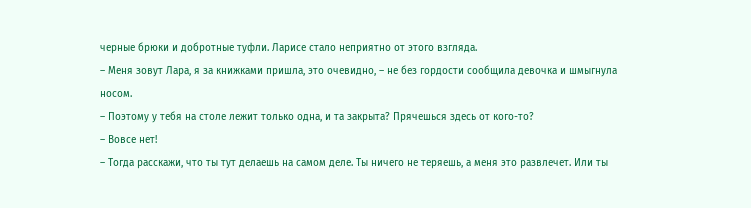черные брюки и добротные туфли. Ларисе стало неприятно от этого взгляда.
– Меня зовут Лара, я за книжками пришла, это очевидно, – не без гордости сообщила девочка и шмыгнула носом.
– Поэтому у тебя на столе лежит только одна, и та закрыта? Прячешься здесь от кого-то?
– Вовсе нет!
– Тогда расскажи, что ты тут делаешь на самом деле. Ты ничего не теряешь, а меня это развлечет. Или ты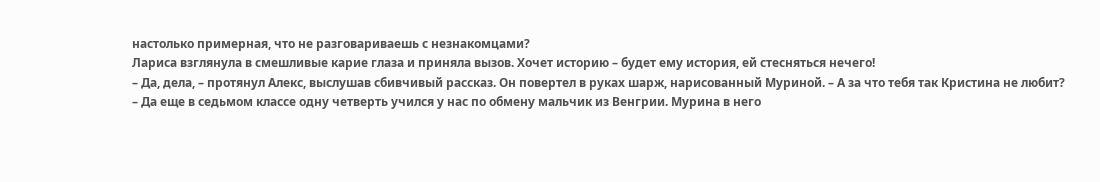настолько примерная, что не разговариваешь с незнакомцами?
Лариса взглянула в смешливые карие глаза и приняла вызов. Хочет историю – будет ему история, ей стесняться нечего!
– Да, дела, – протянул Алекс, выслушав сбивчивый рассказ. Он повертел в руках шарж, нарисованный Муриной. – А за что тебя так Кристина не любит?
– Да еще в седьмом классе одну четверть учился у нас по обмену мальчик из Венгрии. Мурина в него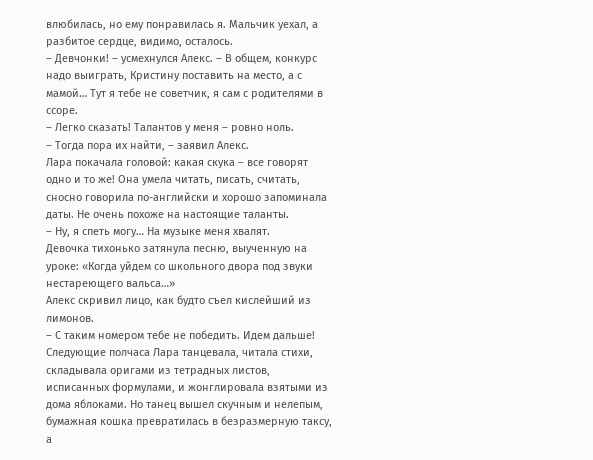влюбилась, но ему понравилась я. Мальчик уехал, а разбитое сердце, видимо, осталось.
– Девчонки! – усмехнулся Алекс. – В общем, конкурс надо выиграть, Кристину поставить на место, а с мамой… Тут я тебе не советчик, я сам с родителями в ссоре.
– Легко сказать! Талантов у меня – ровно ноль.
– Тогда пора их найти, – заявил Алекс.
Лара покачала головой: какая скука – все говорят одно и то же! Она умела читать, писать, считать, сносно говорила по-английски и хорошо запоминала даты. Не очень похоже на настоящие таланты.
– Ну, я спеть могу… На музыке меня хвалят.
Девочка тихонько затянула песню, выученную на уроке: «Когда уйдем со школьного двора под звуки нестареющего вальса…»
Алекс скривил лицо, как будто съел кислейший из лимонов.
– С таким номером тебе не победить. Идем дальше!
Следующие полчаса Лара танцевала, читала стихи, складывала оригами из тетрадных листов, исписанных формулами, и жонглировала взятыми из дома яблоками. Но танец вышел скучным и нелепым, бумажная кошка превратилась в безразмерную таксу, а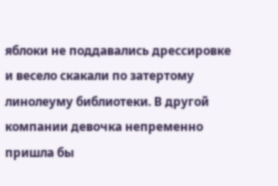яблоки не поддавались дрессировке и весело скакали по затертому линолеуму библиотеки. В другой компании девочка непременно пришла бы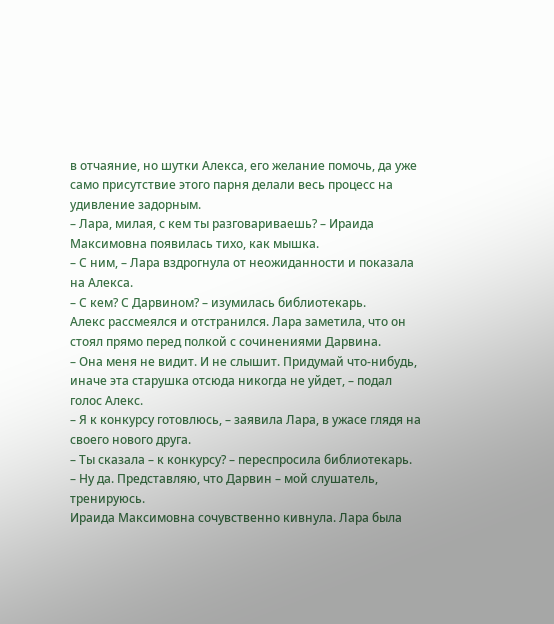в отчаяние, но шутки Алекса, его желание помочь, да уже само присутствие этого парня делали весь процесс на удивление задорным.
– Лара, милая, с кем ты разговариваешь? – Ираида Максимовна появилась тихо, как мышка.
– С ним, – Лара вздрогнула от неожиданности и показала на Алекса.
– С кем? С Дарвином? – изумилась библиотекарь.
Алекс рассмеялся и отстранился. Лара заметила, что он стоял прямо перед полкой с сочинениями Дарвина.
– Она меня не видит. И не слышит. Придумай что-нибудь, иначе эта старушка отсюда никогда не уйдет, – подал голос Алекс.
– Я к конкурсу готовлюсь, – заявила Лара, в ужасе глядя на своего нового друга.
– Ты сказала – к конкурсу? – переспросила библиотекарь.
– Ну да. Представляю, что Дарвин – мой слушатель, тренируюсь.
Ираида Максимовна сочувственно кивнула. Лара была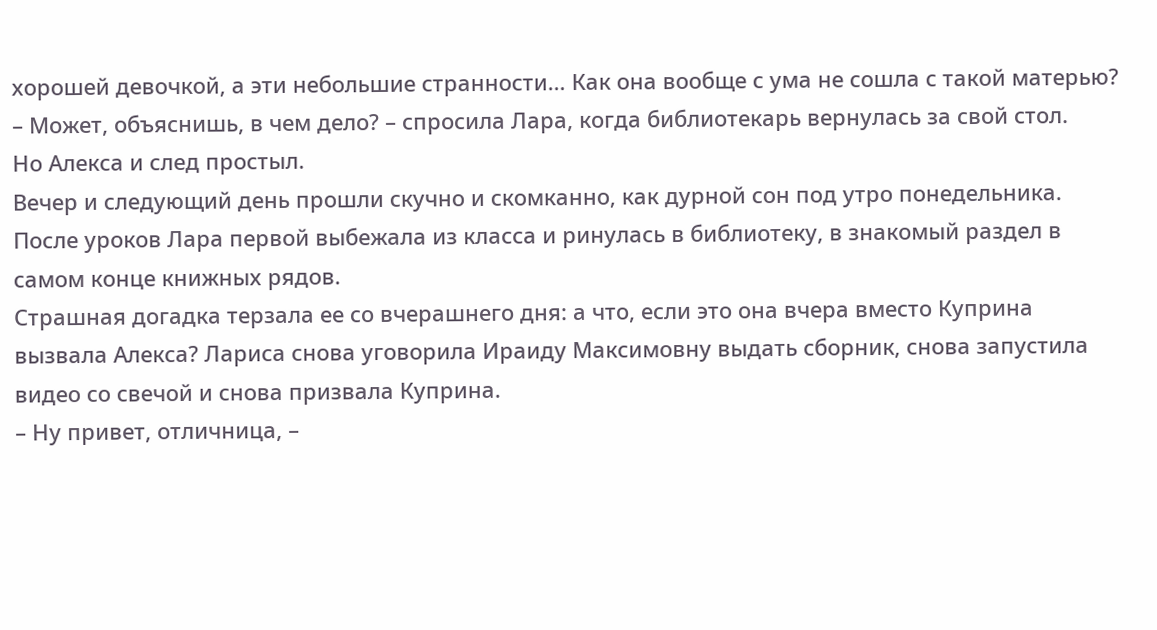хорошей девочкой, а эти небольшие странности… Как она вообще с ума не сошла с такой матерью?
– Может, объяснишь, в чем дело? – спросила Лара, когда библиотекарь вернулась за свой стол.
Но Алекса и след простыл.
Вечер и следующий день прошли скучно и скомканно, как дурной сон под утро понедельника. После уроков Лара первой выбежала из класса и ринулась в библиотеку, в знакомый раздел в самом конце книжных рядов.
Страшная догадка терзала ее со вчерашнего дня: а что, если это она вчера вместо Куприна вызвала Алекса? Лариса снова уговорила Ираиду Максимовну выдать сборник, снова запустила видео со свечой и снова призвала Куприна.
– Ну привет, отличница, –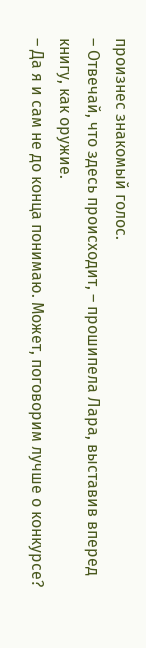произнес знакомый голос.
– Отвечай, что здесь происходит, – прошипела Лара, выставив вперед книгу, как оружие.
– Да я и сам не до конца понимаю. Может, поговорим лучше о конкурсе?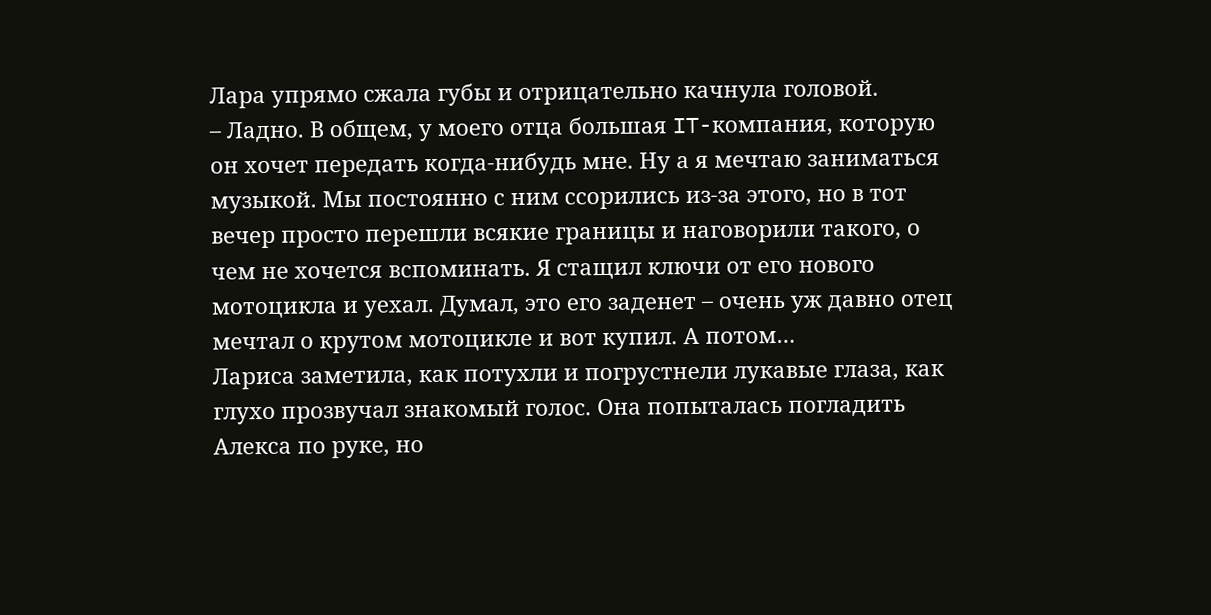Лара упрямо сжала губы и отрицательно качнула головой.
– Ладно. В общем, у моего отца большая IT-компания, которую он хочет передать когда-нибудь мне. Ну а я мечтаю заниматься музыкой. Мы постоянно с ним ссорились из-за этого, но в тот вечер просто перешли всякие границы и наговорили такого, о чем не хочется вспоминать. Я стащил ключи от его нового мотоцикла и уехал. Думал, это его заденет – очень уж давно отец мечтал о крутом мотоцикле и вот купил. А потом…
Лариса заметила, как потухли и погрустнели лукавые глаза, как глухо прозвучал знакомый голос. Она попыталась погладить Алекса по руке, но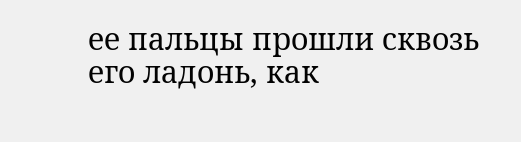ее пальцы прошли сквозь его ладонь, как